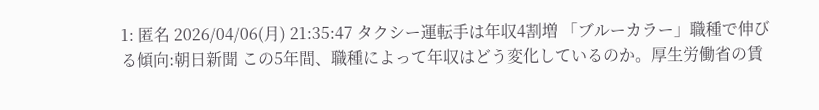1: 匿名 2026/04/06(月) 21:35:47 タクシー運転手は年収4割増 「ブルーカラー」職種で伸びる傾向:朝日新聞 この5年間、職種によって年収はどう変化しているのか。厚生労働省の賃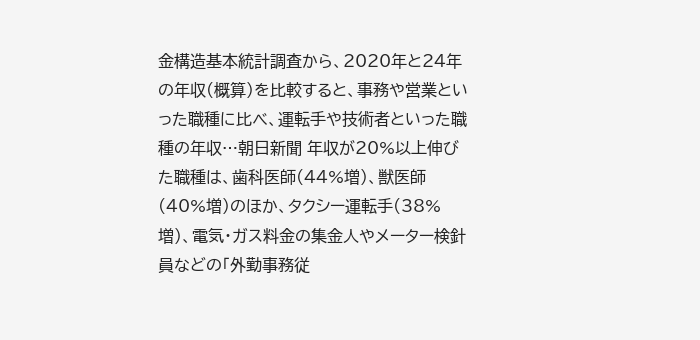金構造基本統計調査から、2020年と24年の年収(概算)を比較すると、事務や営業といった職種に比べ、運転手や技術者といった職種の年収…朝日新聞 年収が20%以上伸びた職種は、歯科医師(44%増)、獣医師(40%増)のほか、タクシー運転手(38%増)、電気・ガス料金の集金人やメーター検針員などの「外勤事務従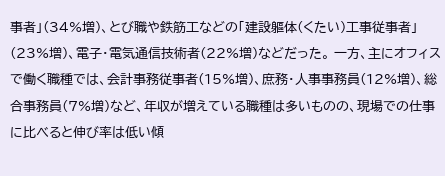事者」(34%増)、とび職や鉄筋工などの「建設軀体(くたい)工事従事者」(23%増)、電子・電気通信技術者(22%増)などだった。 一方、主にオフィスで働く職種では、会計事務従事者(15%増)、庶務・人事事務員(12%増)、総合事務員(7%増)など、年収が増えている職種は多いものの、現場での仕事に比べると伸び率は低い傾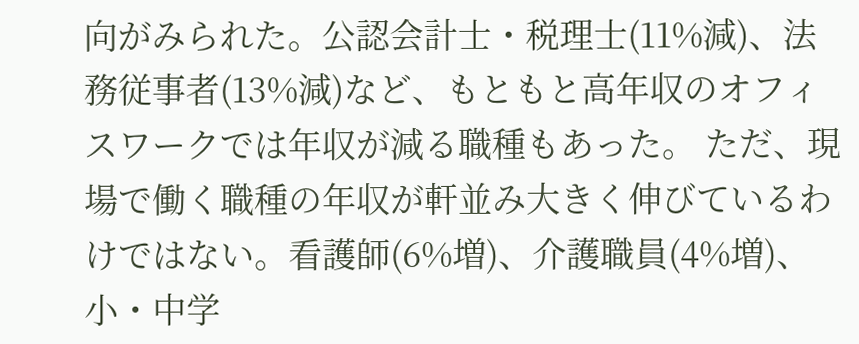向がみられた。公認会計士・税理士(11%減)、法務従事者(13%減)など、もともと高年収のオフィスワークでは年収が減る職種もあった。 ただ、現場で働く職種の年収が軒並み大きく伸びているわけではない。看護師(6%増)、介護職員(4%増)、小・中学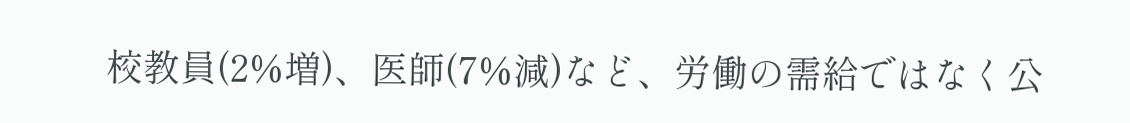校教員(2%増)、医師(7%減)など、労働の需給ではなく公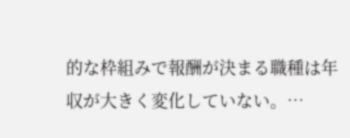的な枠組みで報酬が決まる職種は年収が大きく変化していない。…